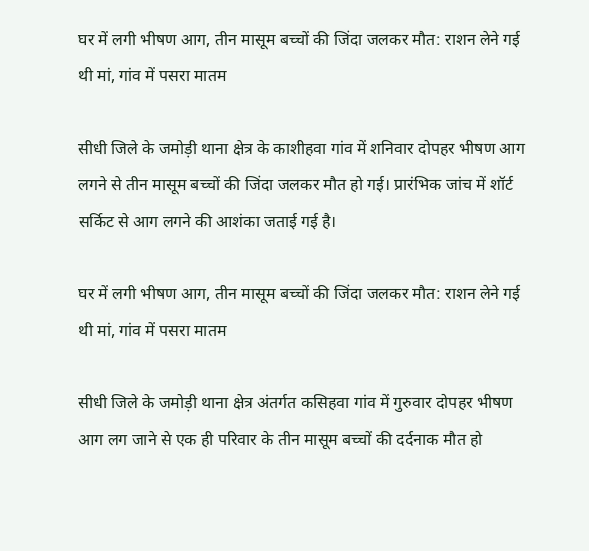घर में लगी भीषण आग, तीन मासूम बच्चों की जिंदा जलकर मौत: राशन लेने गई थी मां, गांव में पसरा मातम

सीधी जिले के जमोड़ी थाना क्षेत्र के काशीहवा गांव में शनिवार दोपहर भीषण आग लगने से तीन मासूम बच्चों की जिंदा जलकर मौत हो गई। प्रारंभिक जांच में शॉर्ट सर्किट से आग लगने की आशंका जताई गई है।

घर में लगी भीषण आग, तीन मासूम बच्चों की जिंदा जलकर मौत: राशन लेने गई थी मां, गांव में पसरा मातम

सीधी जिले के जमोड़ी थाना क्षेत्र अंतर्गत कसिहवा गांव में गुरुवार दोपहर भीषण आग लग जाने से एक ही परिवार के तीन मासूम बच्चों की दर्दनाक मौत हो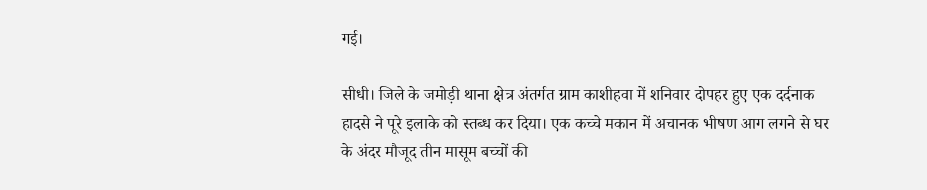गई।

सीधी। जिले के जमोड़ी थाना क्षेत्र अंतर्गत ग्राम काशीहवा में शनिवार दोपहर हुए एक दर्दनाक हादसे ने पूरे इलाके को स्तब्ध कर दिया। एक कच्चे मकान में अचानक भीषण आग लगने से घर के अंदर मौजूद तीन मासूम बच्चों की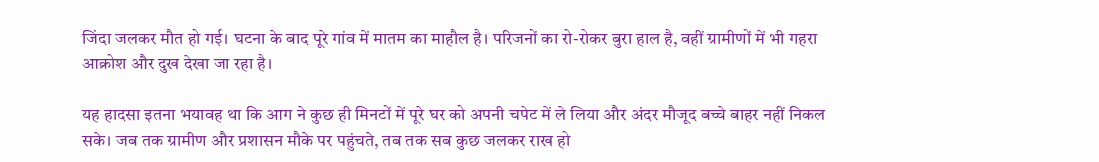जिंदा जलकर मौत हो गई। घटना के बाद पूरे गांव में मातम का माहौल है। परिजनों का रो-रोकर बुरा हाल है, वहीं ग्रामीणों में भी गहरा आक्रोश और दुख देखा जा रहा है।

यह हादसा इतना भयावह था कि आग ने कुछ ही मिनटों में पूरे घर को अपनी चपेट में ले लिया और अंदर मौजूद बच्चे बाहर नहीं निकल सके। जब तक ग्रामीण और प्रशासन मौके पर पहुंचते, तब तक सब कुछ जलकर राख हो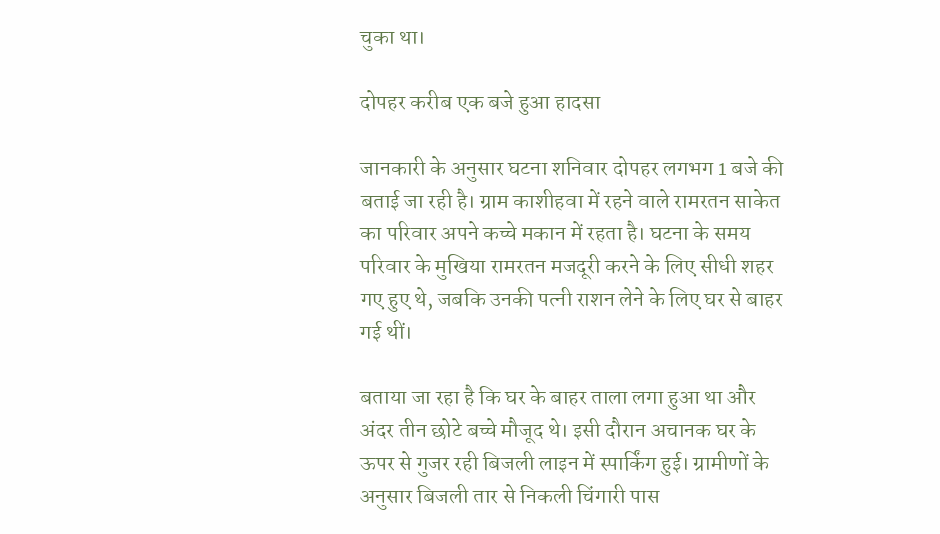चुका था।

दोपहर करीब एक बजे हुआ हादसा

जानकारी के अनुसार घटना शनिवार दोपहर लगभग 1 बजे की बताई जा रही है। ग्राम काशीहवा में रहने वाले रामरतन साकेत का परिवार अपने कच्चे मकान में रहता है। घटना के समय परिवार के मुखिया रामरतन मजदूरी करने के लिए सीधी शहर गए हुए थे, जबकि उनकी पत्नी राशन लेने के लिए घर से बाहर गई थीं।

बताया जा रहा है कि घर के बाहर ताला लगा हुआ था और अंदर तीन छोटे बच्चे मौजूद थे। इसी दौरान अचानक घर के ऊपर से गुजर रही बिजली लाइन में स्पार्किंग हुई। ग्रामीणों के अनुसार बिजली तार से निकली चिंगारी पास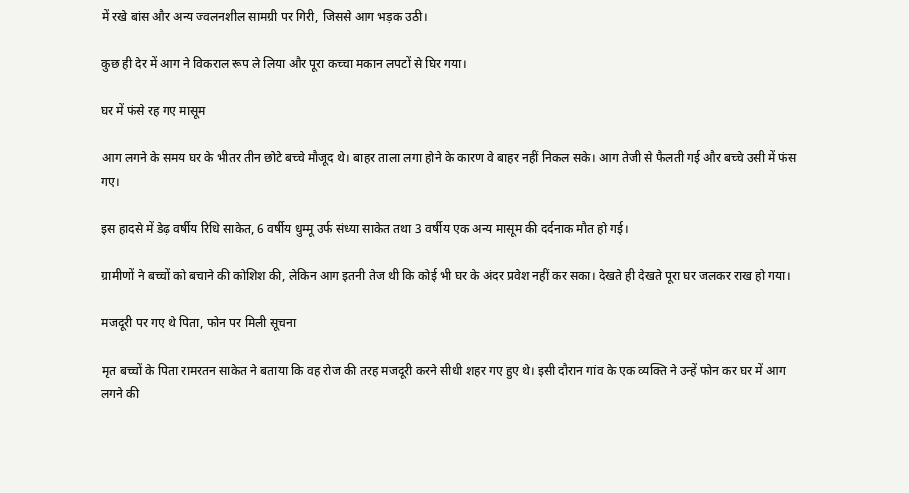में रखे बांस और अन्य ज्वलनशील सामग्री पर गिरी, जिससे आग भड़क उठी।

कुछ ही देर में आग ने विकराल रूप ले लिया और पूरा कच्चा मकान लपटों से घिर गया।

घर में फंसे रह गए मासूम

आग लगने के समय घर के भीतर तीन छोटे बच्चे मौजूद थे। बाहर ताला लगा होने के कारण वे बाहर नहीं निकल सके। आग तेजी से फैलती गई और बच्चे उसी में फंस गए।

इस हादसे में डेढ़ वर्षीय रिधि साकेत, 6 वर्षीय धुम्मू उर्फ संध्या साकेत तथा 3 वर्षीय एक अन्य मासूम की दर्दनाक मौत हो गई।

ग्रामीणों ने बच्चों को बचाने की कोशिश की, लेकिन आग इतनी तेज थी कि कोई भी घर के अंदर प्रवेश नहीं कर सका। देखते ही देखते पूरा घर जलकर राख हो गया।

मजदूरी पर गए थे पिता, फोन पर मिली सूचना

मृत बच्चों के पिता रामरतन साकेत ने बताया कि वह रोज की तरह मजदूरी करने सीधी शहर गए हुए थे। इसी दौरान गांव के एक व्यक्ति ने उन्हें फोन कर घर में आग लगने की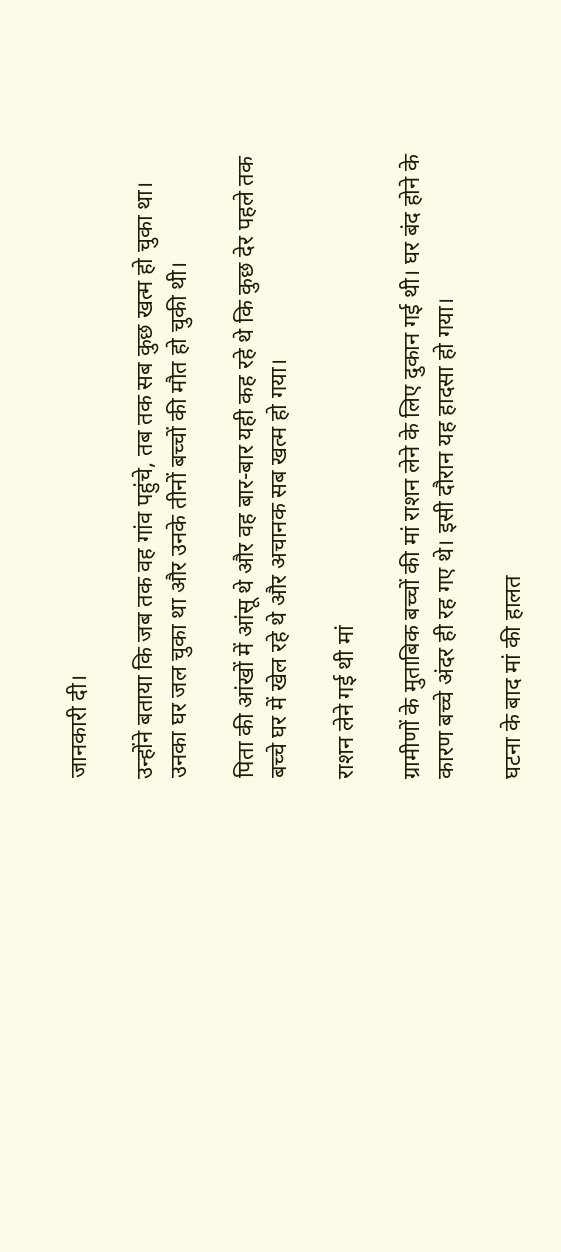जानकारी दी।

उन्होंने बताया कि जब तक वह गांव पहुंचे, तब तक सब कुछ खत्म हो चुका था। उनका घर जल चुका था और उनके तीनों बच्चों की मौत हो चुकी थी।

पिता की आंखों में आंसू थे और वह बार-बार यही कह रहे थे कि कुछ देर पहले तक बच्चे घर में खेल रहे थे और अचानक सब खत्म हो गया।

राशन लेने गई थी मां

ग्रामीणों के मुताबिक बच्चों की मां राशन लेने के लिए दुकान गई थी। घर बंद होने के कारण बच्चे अंदर ही रह गए थे। इसी दौरान यह हादसा हो गया।

घटना के बाद मां की हालत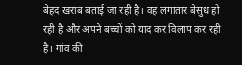बेहद खराब बताई जा रही है। वह लगातार बेसुध हो रही है और अपने बच्चों को याद कर विलाप कर रही है। गांव की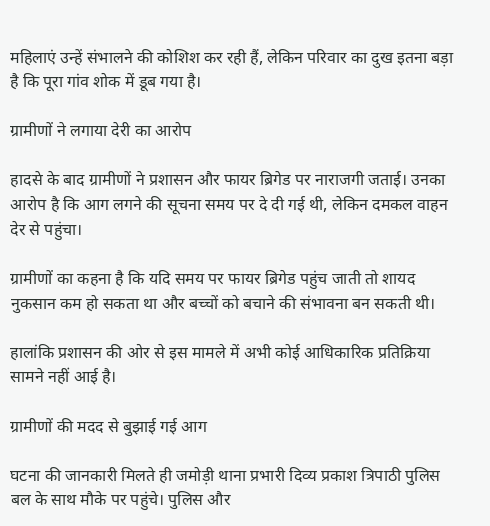महिलाएं उन्हें संभालने की कोशिश कर रही हैं, लेकिन परिवार का दुख इतना बड़ा है कि पूरा गांव शोक में डूब गया है।

ग्रामीणों ने लगाया देरी का आरोप

हादसे के बाद ग्रामीणों ने प्रशासन और फायर ब्रिगेड पर नाराजगी जताई। उनका आरोप है कि आग लगने की सूचना समय पर दे दी गई थी, लेकिन दमकल वाहन देर से पहुंचा।

ग्रामीणों का कहना है कि यदि समय पर फायर ब्रिगेड पहुंच जाती तो शायद नुकसान कम हो सकता था और बच्चों को बचाने की संभावना बन सकती थी।

हालांकि प्रशासन की ओर से इस मामले में अभी कोई आधिकारिक प्रतिक्रिया सामने नहीं आई है।

ग्रामीणों की मदद से बुझाई गई आग

घटना की जानकारी मिलते ही जमोड़ी थाना प्रभारी दिव्य प्रकाश त्रिपाठी पुलिस बल के साथ मौके पर पहुंचे। पुलिस और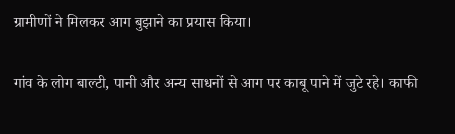ग्रामीणों ने मिलकर आग बुझाने का प्रयास किया।

गांव के लोग बाल्टी, पानी और अन्य साधनों से आग पर काबू पाने में जुटे रहे। काफी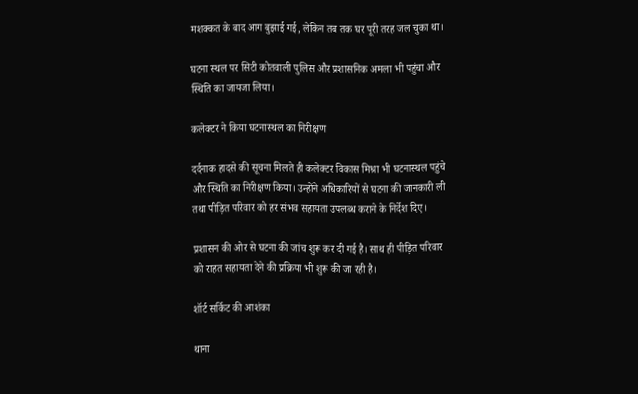मशक्कत के बाद आग बुझाई गई, लेकिन तब तक घर पूरी तरह जल चुका था।

घटना स्थल पर सिटी कोतवाली पुलिस और प्रशासनिक अमला भी पहुंचा और स्थिति का जायजा लिया।

कलेक्टर ने किया घटनास्थल का निरीक्षण

दर्दनाक हादसे की सूचना मिलते ही कलेक्टर विकास मिश्रा भी घटनास्थल पहुंचे और स्थिति का निरीक्षण किया। उन्होंने अधिकारियों से घटना की जानकारी ली तथा पीड़ित परिवार को हर संभव सहायता उपलब्ध कराने के निर्देश दिए।

प्रशासन की ओर से घटना की जांच शुरू कर दी गई है। साथ ही पीड़ित परिवार को राहत सहायता देने की प्रक्रिया भी शुरू की जा रही है।

शॉर्ट सर्किट की आशंका

थाना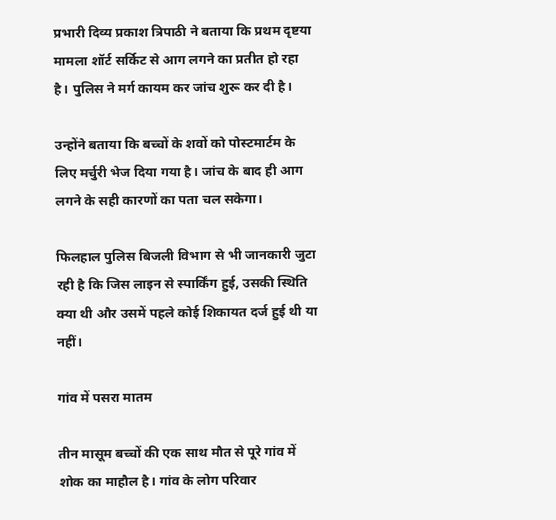प्रभारी दिव्य प्रकाश त्रिपाठी ने बताया कि प्रथम दृष्टया मामला शॉर्ट सर्किट से आग लगने का प्रतीत हो रहा है। पुलिस ने मर्ग कायम कर जांच शुरू कर दी है।

उन्होंने बताया कि बच्चों के शवों को पोस्टमार्टम के लिए मर्चुरी भेज दिया गया है। जांच के बाद ही आग लगने के सही कारणों का पता चल सकेगा।

फिलहाल पुलिस बिजली विभाग से भी जानकारी जुटा रही है कि जिस लाइन से स्पार्किंग हुई, उसकी स्थिति क्या थी और उसमें पहले कोई शिकायत दर्ज हुई थी या नहीं।

गांव में पसरा मातम

तीन मासूम बच्चों की एक साथ मौत से पूरे गांव में शोक का माहौल है। गांव के लोग परिवार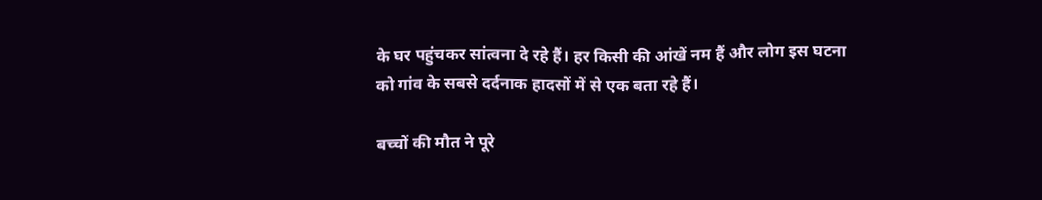के घर पहुंचकर सांत्वना दे रहे हैं। हर किसी की आंखें नम हैं और लोग इस घटना को गांव के सबसे दर्दनाक हादसों में से एक बता रहे हैं।

बच्चों की मौत ने पूरे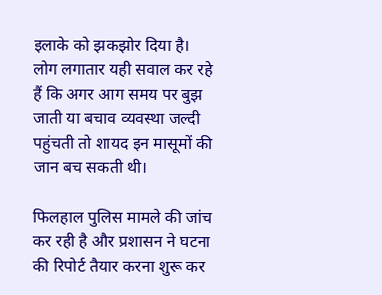इलाके को झकझोर दिया है। लोग लगातार यही सवाल कर रहे हैं कि अगर आग समय पर बुझ जाती या बचाव व्यवस्था जल्दी पहुंचती तो शायद इन मासूमों की जान बच सकती थी।

फिलहाल पुलिस मामले की जांच कर रही है और प्रशासन ने घटना की रिपोर्ट तैयार करना शुरू कर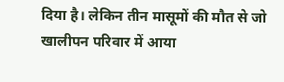दिया है। लेकिन तीन मासूमों की मौत से जो खालीपन परिवार में आया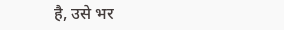है, उसे भर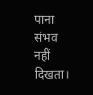पाना संभव नहीं दिखता।